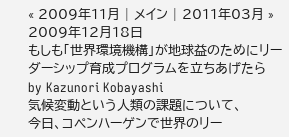« 2009年11月 | メイン | 2011年03月 »
2009年12月18日
もしも「世界環境機構」が地球益のためにリーダーシップ育成プログラムを立ちあげたら
by Kazunori Kobayashi
気候変動という人類の課題について、
今日、コペンハーゲンで世界のリー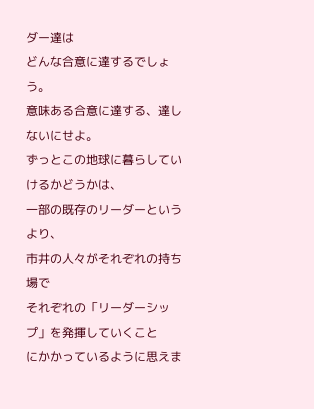ダー達は
どんな合意に達するでしょう。
意味ある合意に達する、達しないにせよ。
ずっとこの地球に暮らしていけるかどうかは、
一部の既存のリーダーというより、
市井の人々がそれぞれの持ち場で
それぞれの「リーダーシップ」を発揮していくこと
にかかっているように思えま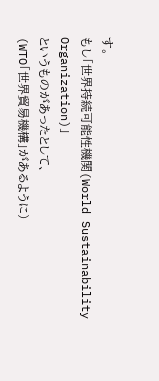す。
もし「世界持続可能性機関(World Sustainability Organization)」
というものがあったとして、
(WTO「世界貿易機構」があるように)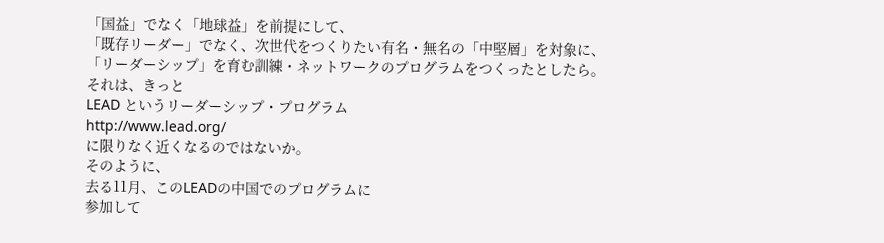「国益」でなく「地球益」を前提にして、
「既存リーダー」でなく、次世代をつくりたい有名・無名の「中堅層」を対象に、
「リーダーシップ」を育む訓練・ネットワークのプログラムをつくったとしたら。
それは、きっと
LEAD というリーダーシップ・プログラム
http://www.lead.org/
に限りなく近くなるのではないか。
そのように、
去る11月、このLEADの中国でのプログラムに
参加して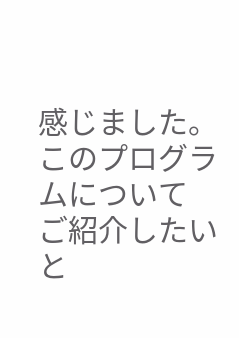感じました。
このプログラムについて
ご紹介したいと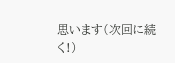思います(次回に続く!)